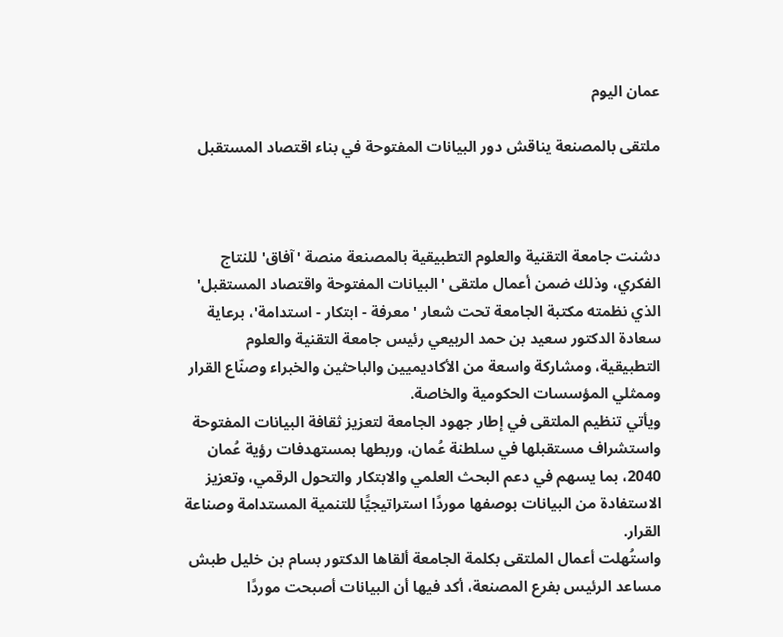عمان اليوم

ملتقى بالمصنعة يناقش دور البيانات المفتوحة في بناء اقتصاد المستقبل



دشنت جامعة التقنية والعلوم التطبيقية بالمصنعة منصة 'آفاق' للنتاج الفكري، وذلك ضمن أعمال ملتقى 'البيانات المفتوحة واقتصاد المستقبل' الذي نظمته مكتبة الجامعة تحت شعار 'معرفة - ابتكار - استدامة'، برعاية سعادة الدكتور سعيد بن حمد الربيعي رئيس جامعة التقنية والعلوم التطبيقية، ومشاركة واسعة من الأكاديميين والباحثين والخبراء وصنّاع القرار وممثلي المؤسسات الحكومية والخاصة.
ويأتي تنظيم الملتقى في إطار جهود الجامعة لتعزيز ثقافة البيانات المفتوحة واستشراف مستقبلها في سلطنة عُمان، وربطها بمستهدفات رؤية عُمان 2040، بما يسهم في دعم البحث العلمي والابتكار والتحول الرقمي، وتعزيز الاستفادة من البيانات بوصفها موردًا استراتيجيًّا للتنمية المستدامة وصناعة القرار.
واستُهلت أعمال الملتقى بكلمة الجامعة ألقاها الدكتور بسام بن خليل طبش مساعد الرئيس بفرع المصنعة، أكد فيها أن البيانات أصبحت موردًا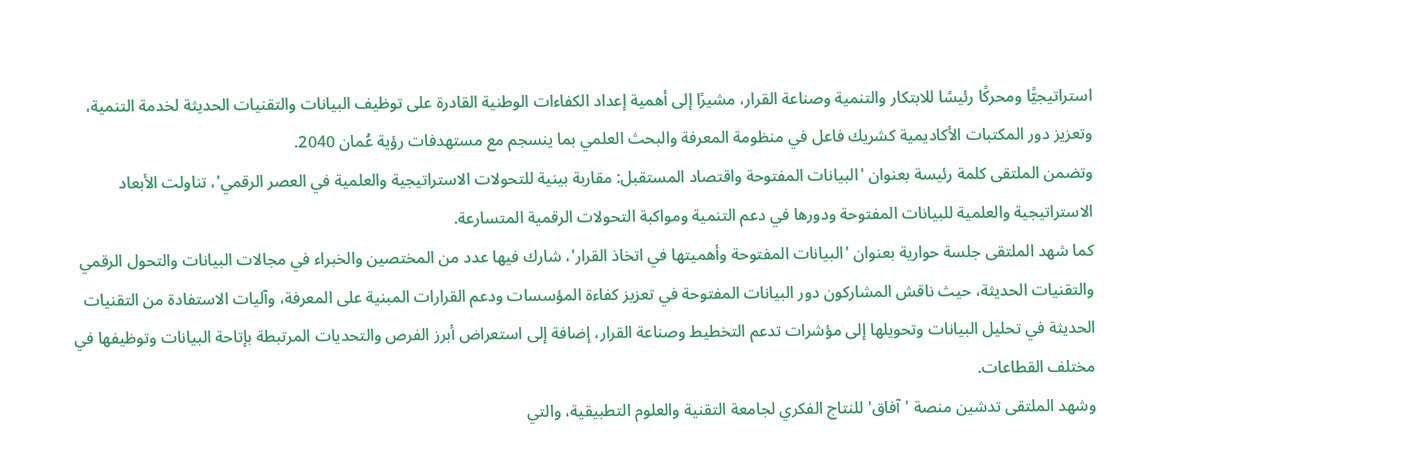استراتيجيًّا ومحركًا رئيسًا للابتكار والتنمية وصناعة القرار، مشيرًا إلى أهمية إعداد الكفاءات الوطنية القادرة على توظيف البيانات والتقنيات الحديثة لخدمة التنمية، وتعزيز دور المكتبات الأكاديمية كشريك فاعل في منظومة المعرفة والبحث العلمي بما ينسجم مع مستهدفات رؤية عُمان 2040.
وتضمن الملتقى كلمة رئيسة بعنوان 'البيانات المفتوحة واقتصاد المستقبل: مقاربة بينية للتحولات الاستراتيجية والعلمية في العصر الرقمي'، تناولت الأبعاد الاستراتيجية والعلمية للبيانات المفتوحة ودورها في دعم التنمية ومواكبة التحولات الرقمية المتسارعة.
كما شهد الملتقى جلسة حوارية بعنوان 'البيانات المفتوحة وأهميتها في اتخاذ القرار'، شارك فيها عدد من المختصين والخبراء في مجالات البيانات والتحول الرقمي والتقنيات الحديثة، حيث ناقش المشاركون دور البيانات المفتوحة في تعزيز كفاءة المؤسسات ودعم القرارات المبنية على المعرفة، وآليات الاستفادة من التقنيات الحديثة في تحليل البيانات وتحويلها إلى مؤشرات تدعم التخطيط وصناعة القرار، إضافة إلى استعراض أبرز الفرص والتحديات المرتبطة بإتاحة البيانات وتوظيفها في مختلف القطاعات.
وشهد الملتقى تدشين منصة 'آفاق' للنتاج الفكري لجامعة التقنية والعلوم التطبيقية، والتي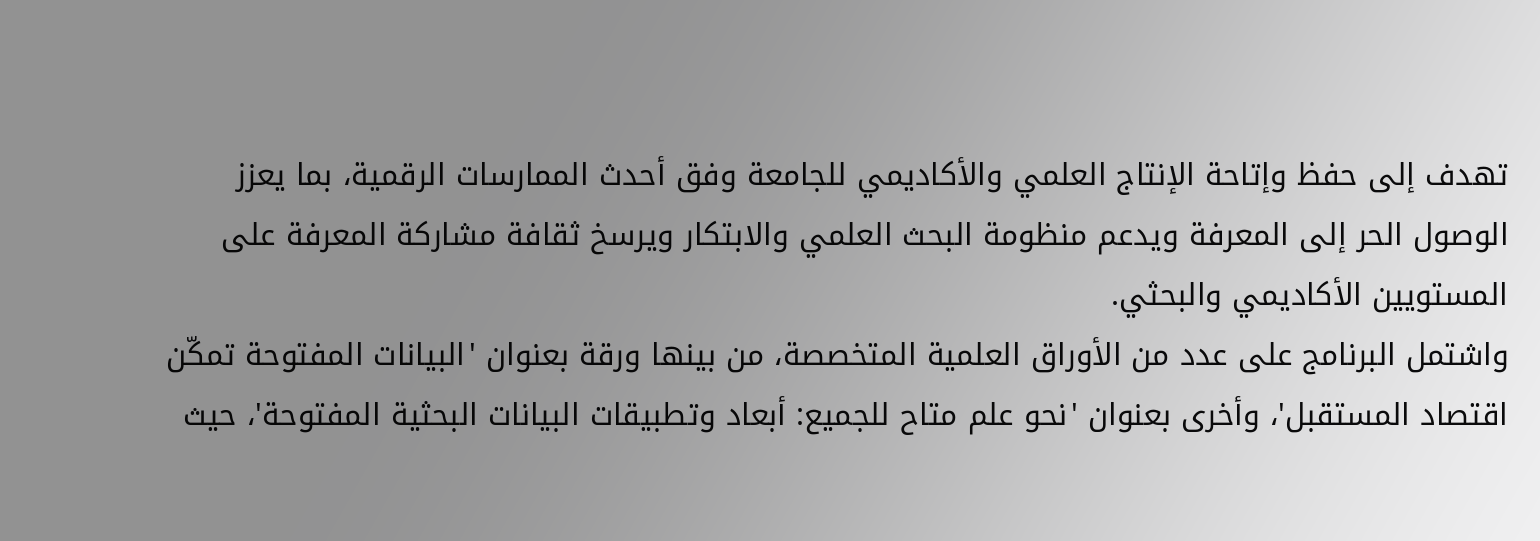تهدف إلى حفظ وإتاحة الإنتاج العلمي والأكاديمي للجامعة وفق أحدث الممارسات الرقمية، بما يعزز الوصول الحر إلى المعرفة ويدعم منظومة البحث العلمي والابتكار ويرسخ ثقافة مشاركة المعرفة على المستويين الأكاديمي والبحثي.
واشتمل البرنامج على عدد من الأوراق العلمية المتخصصة، من بينها ورقة بعنوان 'البيانات المفتوحة تمكّن اقتصاد المستقبل'، وأخرى بعنوان 'نحو علم متاح للجميع: أبعاد وتطبيقات البيانات البحثية المفتوحة'، حيث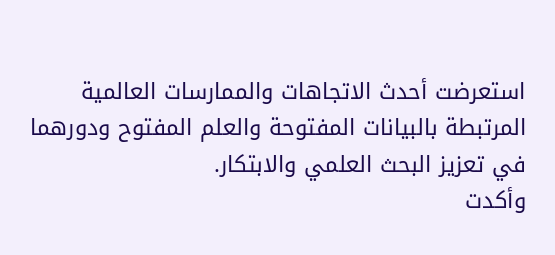استعرضت أحدث الاتجاهات والممارسات العالمية المرتبطة بالبيانات المفتوحة والعلم المفتوح ودورهما في تعزيز البحث العلمي والابتكار.
وأكدت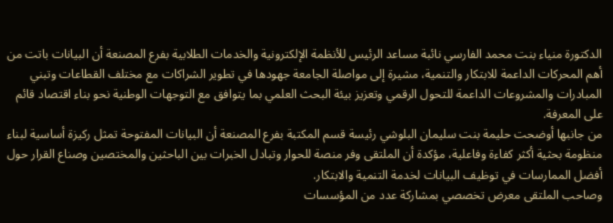الدكتورة منياء بنت محمد الفارسي نائبة مساعد الرئيس للأنظمة الإلكترونية والخدمات الطلابية بفرع المصنعة أن البيانات باتت من أهم المحركات الداعمة للابتكار والتنمية، مشيرة إلى مواصلة الجامعة جهودها في تطوير الشراكات مع مختلف القطاعات وتبني المبادرات والمشروعات الداعمة للتحول الرقمي وتعزيز بيئة البحث العلمي بما يتوافق مع التوجهات الوطنية نحو بناء اقتصاد قائم على المعرفة.
من جانبها أوضحت حليمة بنت سليمان البلوشي رئيسة قسم المكتبة بفرع المصنعة أن البيانات المفتوحة تمثل ركيزة أساسية لبناء منظومة بحثية أكثر كفاءة وفاعلية، مؤكدة أن الملتقى وفر منصة للحوار وتبادل الخبرات بين الباحثين والمختصين وصناع القرار حول أفضل الممارسات في توظيف البيانات لخدمة التنمية والابتكار.
وصاحب الملتقى معرض تخصصي بمشاركة عدد من المؤسسات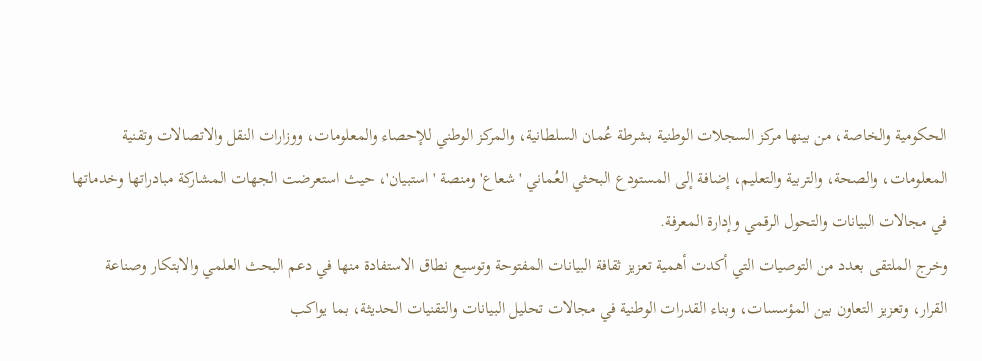الحكومية والخاصة، من بينها مركز السجلات الوطنية بشرطة عُمان السلطانية، والمركز الوطني للإحصاء والمعلومات، ووزارات النقل والاتصالات وتقنية المعلومات، والصحة، والتربية والتعليم، إضافة إلى المستودع البحثي العُماني 'شعاع' ومنصة 'استبيان'، حيث استعرضت الجهات المشاركة مبادراتها وخدماتها في مجالات البيانات والتحول الرقمي وإدارة المعرفة.
وخرج الملتقى بعدد من التوصيات التي أكدت أهمية تعزيز ثقافة البيانات المفتوحة وتوسيع نطاق الاستفادة منها في دعم البحث العلمي والابتكار وصناعة القرار، وتعزيز التعاون بين المؤسسات، وبناء القدرات الوطنية في مجالات تحليل البيانات والتقنيات الحديثة، بما يواكب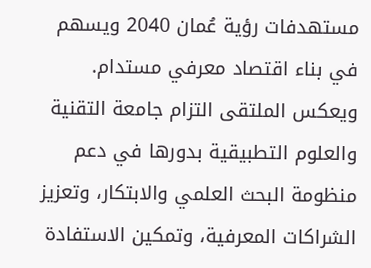مستهدفات رؤية عُمان 2040 ويسهم في بناء اقتصاد معرفي مستدام.
ويعكس الملتقى التزام جامعة التقنية والعلوم التطبيقية بدورها في دعم منظومة البحث العلمي والابتكار، وتعزيز الشراكات المعرفية، وتمكين الاستفادة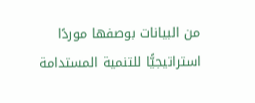من البيانات بوصفها موردًا استراتيجيًّا للتنمية المستدامة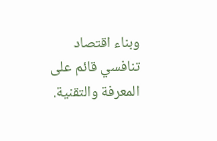وبناء اقتصاد تنافسي قائم على المعرفة والتقنية.